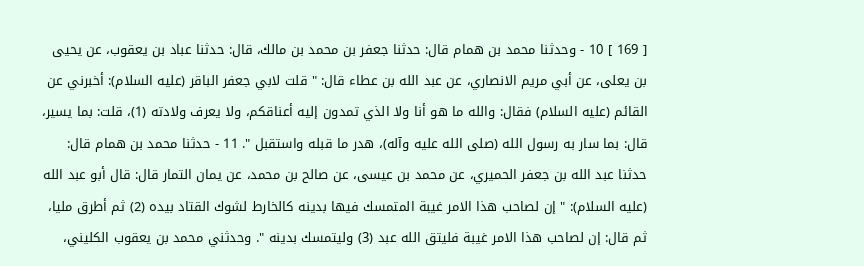[ 169 ] 10 - وحدثنا محمد بن همام قال: حدثنا جعفر بن محمد بن مالك، قال: حدثنا عباد بن يعقوب، عن يحيى بن يعلى، عن أبي مريم الانصاري، عن عبد الله بن عطاء قال: " قلت لابي جعفر الباقر (عليه السلام): أخبرني عن القائم (عليه السلام) فقال: والله ما هو أنا ولا الذي تمدون إليه أعناقكم، ولا يعرف ولادته (1)، قلت: بما يسير، قال: بما سار به رسول الله (صلى الله عليه وآله)، هدر ما قبله واستقبل ". 11 - حدثنا محمد بن همام قال: حدثنا عبد الله بن جعفر الحميري، عن محمد بن عيسى، عن صالح بن محمد، عن يمان التمار قال: قال أبو عبد الله (عليه السلام): " إن لصاحب هذا الامر غيبة المتمسك فيها بدينه كالخارط لشوك القتاد بيده (2) ثم أطرق مليا، ثم قال: إن لصاحب هذا الامر غيبة فليتق الله عبد (3) وليتمسك بدينه ". وحدثني محمد بن يعقوب الكليني،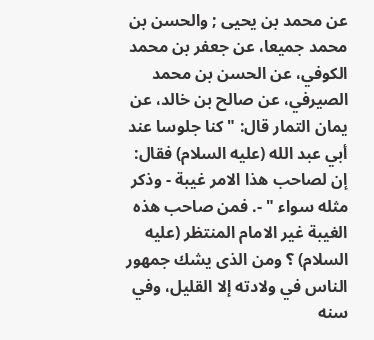عن محمد بن يحيى ; والحسن بن محمد جميعا، عن جعفر بن محمد الكوفي، عن الحسن بن محمد الصيرفي، عن صالح بن خالد، عن يمان التمار قال: " كنا جلوسا عند أبي عبد الله (عليه السلام) فقال: إن لصاحب هذا الامر غيبة - وذكر مثله سواء " -. فمن صاحب هذه الغيبة غير الامام المنتظر (عليه السلام) ؟ ومن الذى يشك جمهور الناس في ولادته إلا القليل، وفي سنه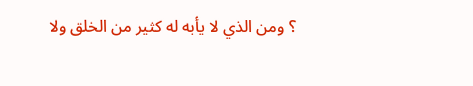؟ ومن الذي لا يأبه له كثير من الخلق ولا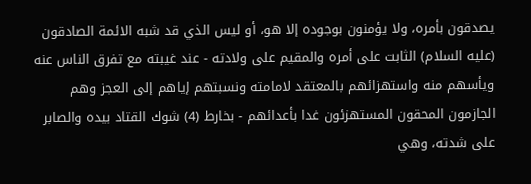يصدقون بأمره، ولا يؤمنون بوجوده إلا هو، أو ليس الذي قد شبه الائمة الصادقون (عليه السلام) الثابت على أمره والمقيم على ولادته - عند غيبته مع تفرق الناس عنه ويأسهم منه واستهزائهم بالمعتقد لامامته ونسبتهم إياهم إلى العجز وهم الجازمون المحقون المستهزئون غدا بأعدائهم - بخارط (4) شوك القتاد بيده والصابر على شدته، وهي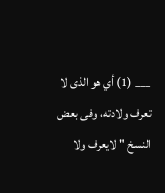___ (1) أي هو الذى لا تعرف ولادته، وفى بعض النسخ " لايعرف ولا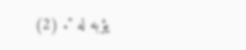يؤبه له ". (2)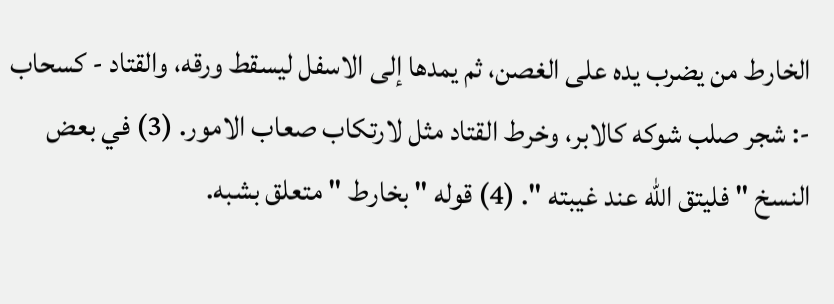الخارط من يضرب يده على الغصن، ثم يمدها إلى الاسفل ليسقط ورقه، والقتاد - كسحاب -: شجر صلب شوكه كالابر، وخرط القتاد مثل لارتكاب صعاب الامور. (3) في بعض النسخ " فليتق الله عند غيبته ". (4) قوله " بخارط " متعلق بشبه.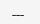___